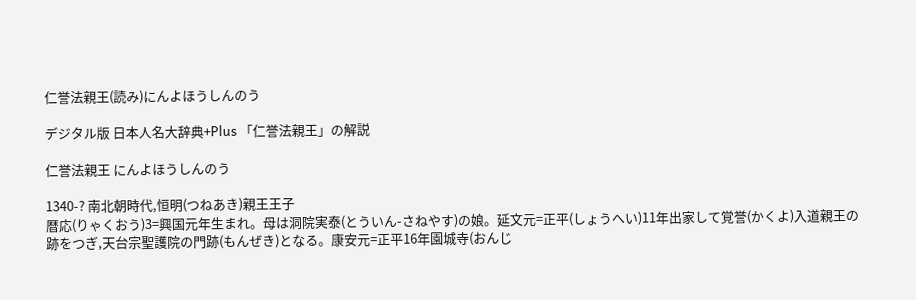仁誉法親王(読み)にんよほうしんのう

デジタル版 日本人名大辞典+Plus 「仁誉法親王」の解説

仁誉法親王 にんよほうしんのう

1340-? 南北朝時代,恒明(つねあき)親王王子
暦応(りゃくおう)3=興国元年生まれ。母は洞院実泰(とういん-さねやす)の娘。延文元=正平(しょうへい)11年出家して覚誉(かくよ)入道親王の跡をつぎ,天台宗聖護院の門跡(もんぜき)となる。康安元=正平16年園城寺(おんじ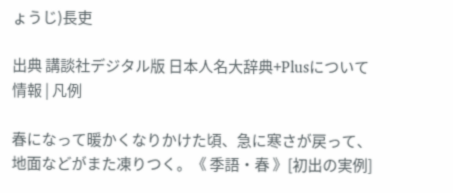ょうじ)長吏

出典 講談社デジタル版 日本人名大辞典+Plusについて 情報 | 凡例

春になって暖かくなりかけた頃、急に寒さが戻って、地面などがまた凍りつく。《 季語・春 》[初出の実例]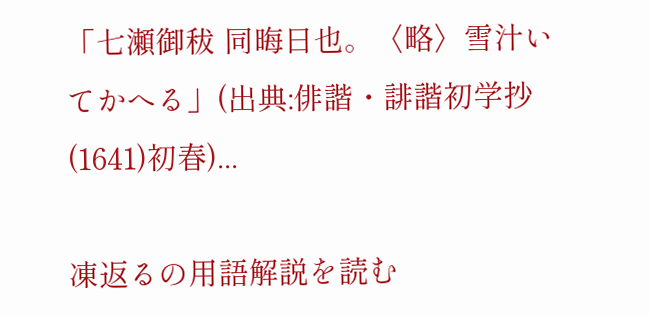「七瀬御秡 同晦日也。〈略〉雪汁いてかへる」(出典:俳諧・誹諧初学抄(1641)初春)...

凍返るの用語解説を読む